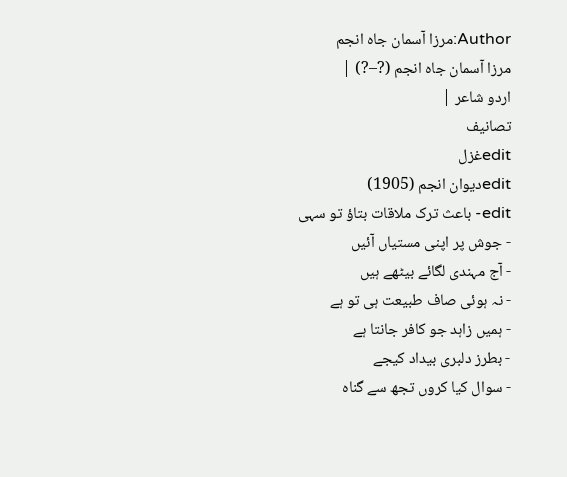Author:مرزا آسمان جاہ انجم
مرزا آسمان جاہ انجم (?–?) |
اردو شاعر |
تصانیف
editغزل
editدیوان انجم (1905)
edit- باعث ترک ملاقات بتاؤ تو سہی
- جوش پر اپنی مستیاں آئیں
- آج مہندی لگائے بیٹھے ہیں
- نہ ہوئی صاف طبیعت ہی تو ہے
- ہمیں زاہد جو کافر جانتا ہے
- بطرز دلبری بیداد کیجے
- سوال کیا کروں تجھ سے گناہ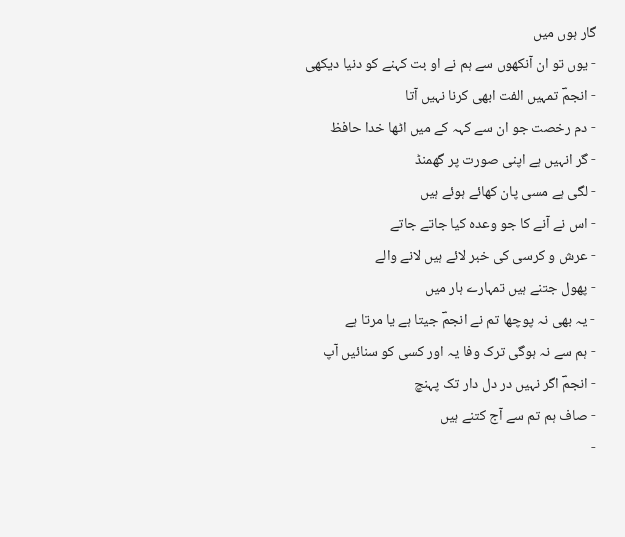گار ہوں میں
- یوں تو ان آنکھوں سے ہم نے او بت کہنے کو دنیا دیکھی
- انجمؔ تمہیں الفت ابھی کرنا نہیں آتا
- دم رخصت جو ان سے کہہ کے میں اٹھا خدا حافظ
- گر انہیں ہے اپنی صورت پر گھمنڈ
- لگی ہے مسی پان کھائے ہوئے ہیں
- اس نے آنے کا جو وعدہ کیا جاتے جاتے
- عرش و کرسی کی خبر لائے ہیں لانے والے
- پھول جتنے ہیں تمہارے ہار میں
- یہ بھی نہ پوچھا تم نے انجمؔ جیتا ہے یا مرتا ہے
- ہم سے نہ ہوگی ترک وفا یہ اور کسی کو سنائیں آپ
- انجمؔ اگر نہیں در دل دار تک پہنچ
- صاف ہم تم سے آج کتنے ہیں
-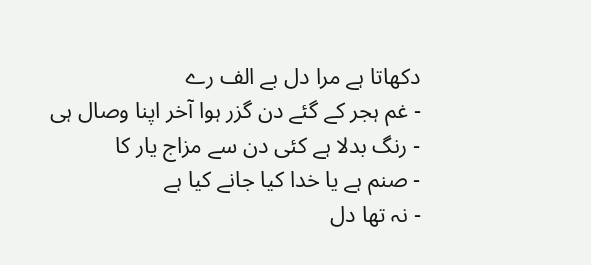دکھاتا ہے مرا دل بے الف رے
- غم ہجر کے گئے دن گزر ہوا آخر اپنا وصال ہی
- رنگ بدلا ہے کئی دن سے مزاج یار کا
- صنم ہے یا خدا کیا جانے کیا ہے
- نہ تھا دل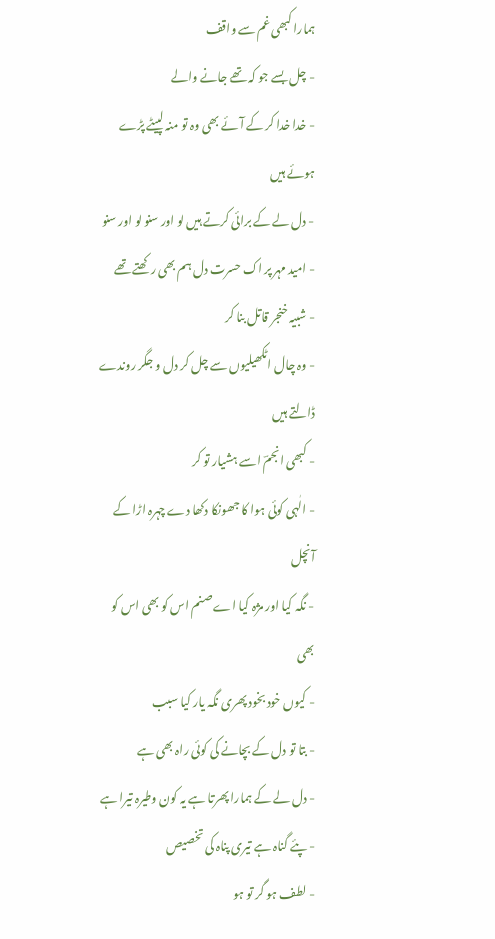ہمارا کبھی غم سے واقف
- چل بسے جو کہ تھے جانے والے
- خدا خدا کر کے آئے بھی وہ تو منہ لپیٹے پڑے ہوئے ہیں
- دل لے کے برائی کرتے ہیں لو اور سنو لو اور سنو
- امید مہر پر اک حسرت دل ہم بھی رکھتے تھے
- شبیہ خنجر قاتل بنا کر
- وہ چال اٹکھیلیوں سے چل کر دل و جگر روندے ڈالتے ہیں
- کبھی انجمؔ اسے ہشیار تو کر
- الٰہی کوئی ہوا کا جھونکا دکھا دے چہرہ اڑا کے آنچل
- نگہ کیا اور مژہ کیا اے صنم اس کو بھی اس کو بھی
- کیوں خود بخود پھری نگہ یار کیا سبب
- بتا تو دل کے بچانے کی کوئی راہ بھی ہے
- دل لے کے ہمارا پھرتا ہے یہ کون وطیرہ تیرا ہے
- پئے گناہ ہے تیری پناہ کی تخصیص
- لطف ہو گر تو ہو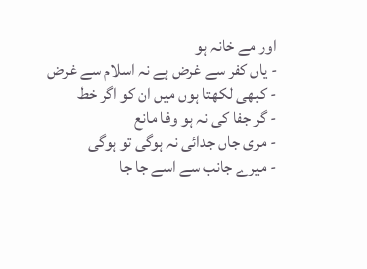اور مے خانہ ہو
- یاں کفر سے غرض ہے نہ اسلام سے غرض
- کبھی لکھتا ہوں میں ان کو اگر خط
- گر جفا کی نہ ہو وفا مانع
- مری جاں جدائی نہ ہوگی تو ہوگی
- میرے جانب سے اسے جا جا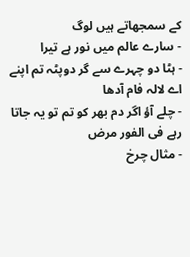کے سمجھاتے ہیں لوگ
- سارے عالم میں نور ہے تیرا
- ہٹا دو چہرے سے گر دوپٹہ تم اپنے اے لالہ فام آدھا
- چلے آؤ اگر دم بھر کو تم تو یہ جاتا رہے فی الفور مرض
- مثال چرخ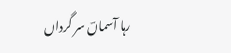رہا آسماںؔ سر گرداں